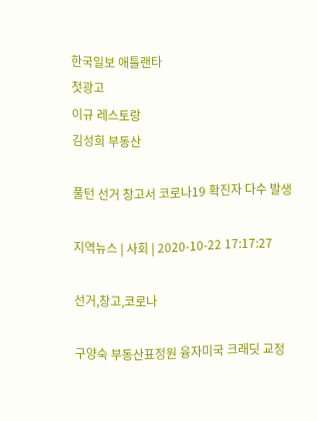한국일보 애틀랜타
첫광고
이규 레스토랑
김성희 부동산

풀턴 선거 창고서 코로나19 확진자 다수 발생

지역뉴스 | 사회 | 2020-10-22 17:17:27

선거,창고,코로나

구양숙 부동산표정원 융자미국 크래딧 교정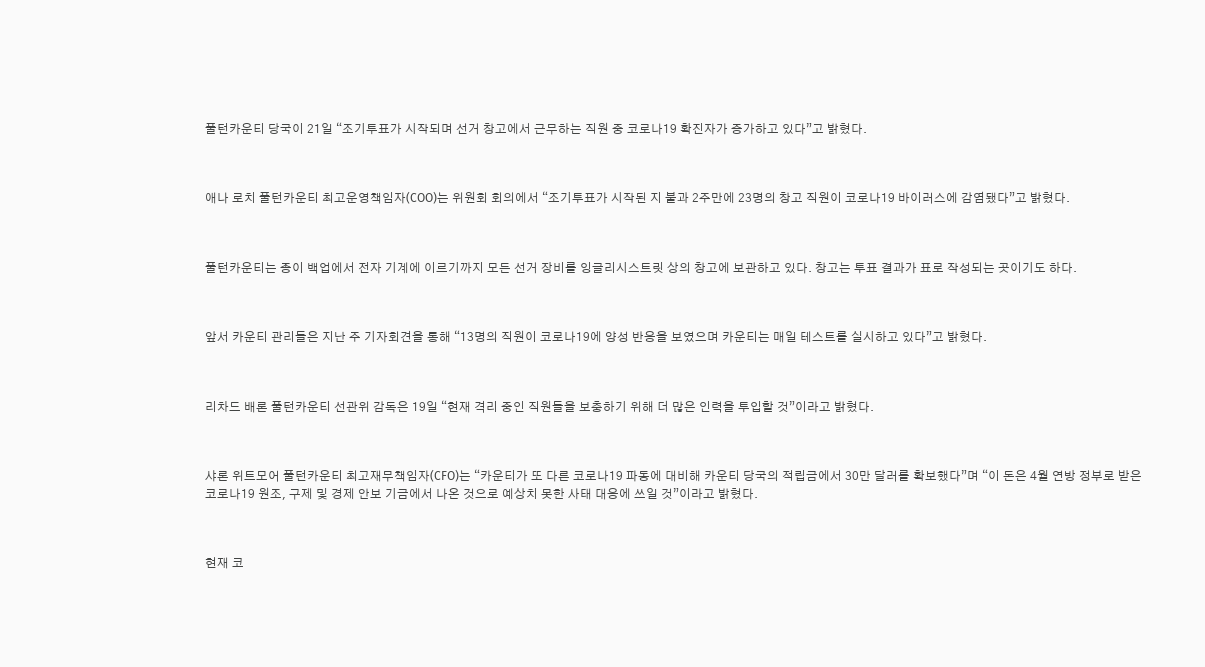풀턴카운티 당국이 21일 “조기투표가 시작되며 선거 창고에서 근무하는 직원 중 코로나19 확진자가 증가하고 있다”고 밝혔다.



애나 로치 풀턴카운티 최고운영책임자(COO)는 위원회 회의에서 “조기투표가 시작된 지 불과 2주만에 23명의 창고 직원이 코로나19 바이러스에 감염됐다”고 밝혔다.



풀턴카운티는 종이 백업에서 전자 기계에 이르기까지 모든 선거 장비를 잉글리시스트릿 상의 창고에 보관하고 있다. 창고는 투표 결과가 표로 작성되는 곳이기도 하다.



앞서 카운티 관리들은 지난 주 기자회견을 통해 “13명의 직원이 코로나19에 양성 반응을 보였으며 카운티는 매일 테스트를 실시하고 있다”고 밝혔다.



리차드 배론 풀턴카운티 선관위 감독은 19일 “현재 격리 중인 직원들을 보충하기 위해 더 많은 인력을 투입할 것”이라고 밝혔다.



샤론 위트모어 풀턴카운티 최고재무책임자(CFO)는 “카운티가 또 다른 코로나19 파동에 대비해 카운티 당국의 적립금에서 30만 달러를 확보했다”며 “이 돈은 4월 연방 정부로 받은 코로나19 원조, 구제 및 경제 안보 기금에서 나온 것으로 예상치 못한 사태 대응에 쓰일 것”이라고 밝혔다.



현재 코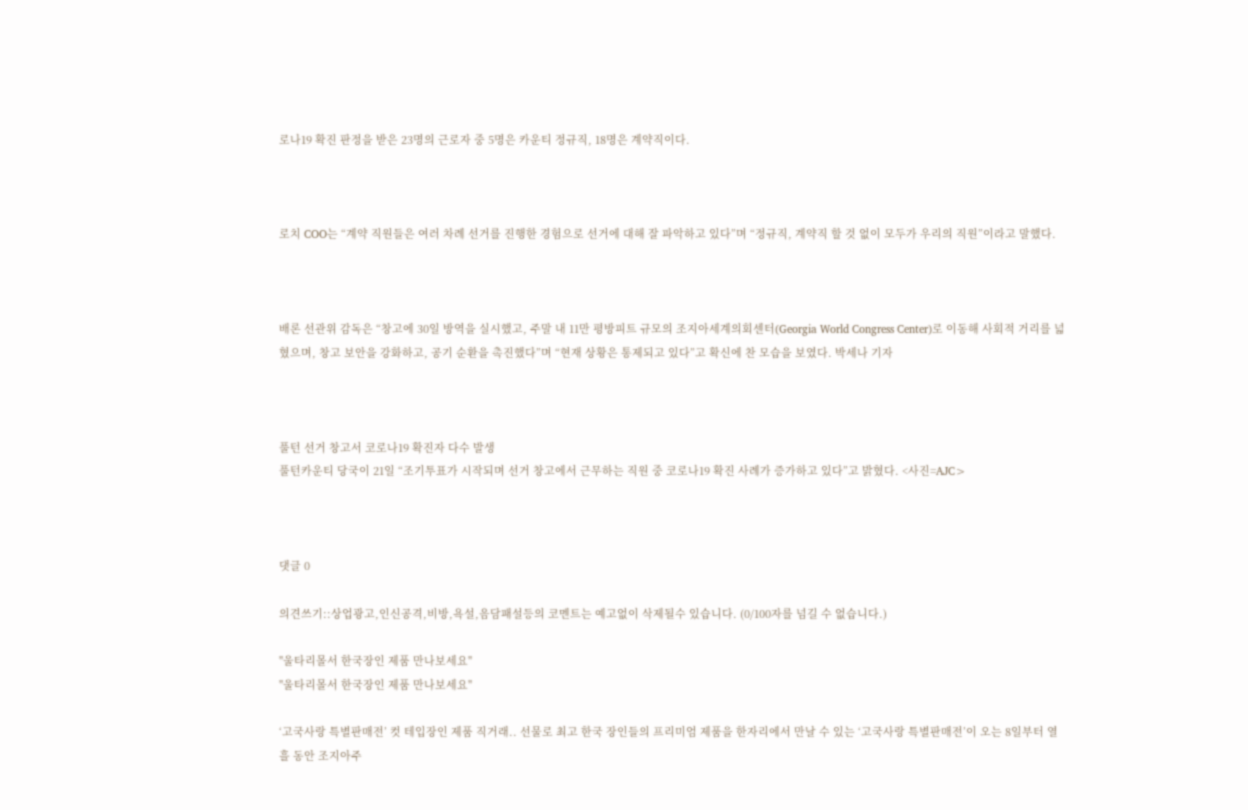로나19 확진 판정을 받은 23명의 근로자 중 5명은 카운티 정규직, 18명은 계약직이다.



로치 COO는 “계약 직원들은 여러 차례 선거를 진행한 경험으로 선거에 대해 잘 파악하고 있다”며 “정규직, 계약직 할 것 없이 모두가 우리의 직원”이라고 말했다.



배론 선관위 감독은 “창고에 30일 방역을 실시했고, 주말 내 11만 평방피트 규모의 조지아세계의회센터(Georgia World Congress Center)로 이동해 사회적 거리를 넓혔으며, 창고 보안을 강화하고, 공기 순환을 촉진했다”며 “현재 상황은 통제되고 있다”고 확신에 찬 모습을 보였다. 박세나 기자



풀턴 선거 창고서 코로나19 확진자 다수 발생
풀턴카운티 당국이 21일 “조기투표가 시작되며 선거 창고에서 근무하는 직원 중 코로나19 확진 사례가 증가하고 있다”고 밝혔다. <사진=AJC>



댓글 0

의견쓰기::상업광고,인신공격,비방,욕설,음담패설등의 코멘트는 예고없이 삭제될수 있습니다. (0/100자를 넘길 수 없습니다.)

"울타리몰서 한국장인 제품 만나보세요"
"울타리몰서 한국장인 제품 만나보세요"

‘고국사랑 특별판매전’ 컷 테입장인 제품 직거래.. 선물로 최고 한국 장인들의 프리미엄 제품을 한자리에서 만날 수 있는 ‘고국사랑 특별판매전’이 오는 8일부터 열흘 동안 조지아주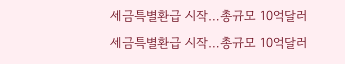세금특별환급 시작…총규모 10억달러
세금특별환급 시작…총규모 10억달러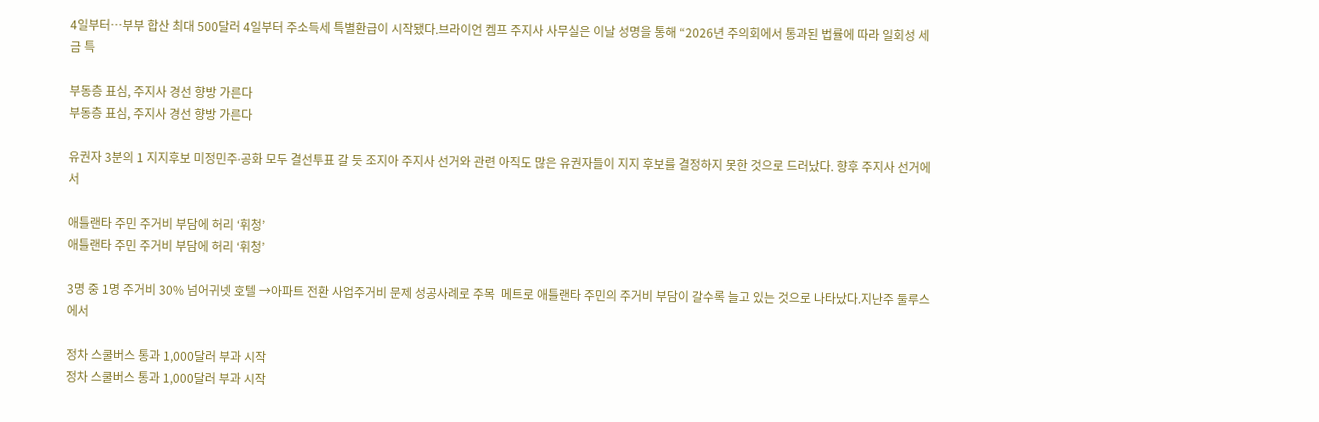4일부터…부부 합산 최대 500달러 4일부터 주소득세 특별환급이 시작됐다.브라이언 켐프 주지사 사무실은 이날 성명을 통해 “2026년 주의회에서 통과된 법률에 따라 일회성 세금 특

부동층 표심, 주지사 경선 향방 가른다
부동층 표심, 주지사 경선 향방 가른다

유권자 3분의 1 지지후보 미정민주∙공화 모두 결선투표 갈 듯 조지아 주지사 선거와 관련 아직도 많은 유권자들이 지지 후보를 결정하지 못한 것으로 드러났다. 향후 주지사 선거에서

애틀랜타 주민 주거비 부담에 허리 ‘휘청’
애틀랜타 주민 주거비 부담에 허리 ‘휘청’

3명 중 1명 주거비 30% 넘어귀넷 호텔 →아파트 전환 사업주거비 문제 성공사례로 주목  메트로 애틀랜타 주민의 주거비 부담이 갈수록 늘고 있는 것으로 나타났다.지난주 둘루스에서

정차 스쿨버스 통과 1,000달러 부과 시작
정차 스쿨버스 통과 1,000달러 부과 시작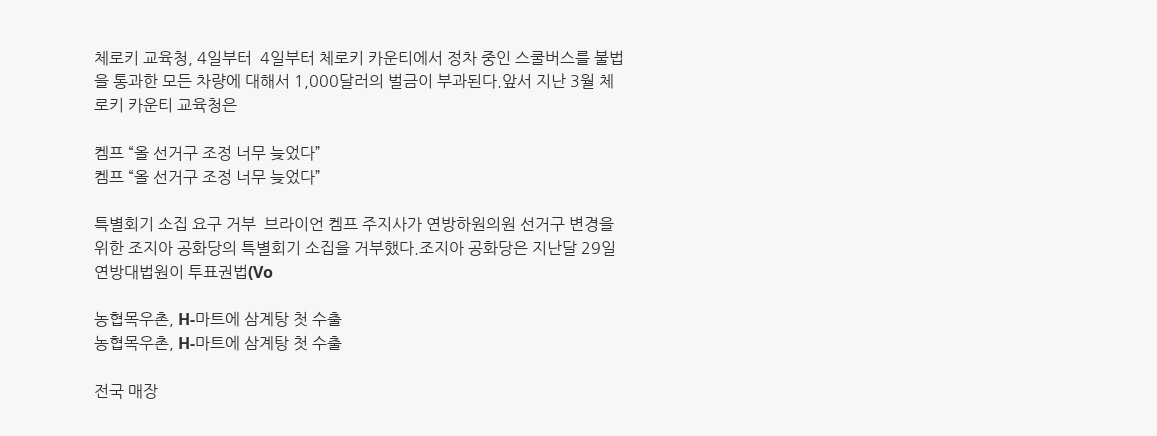체로키 교육청, 4일부터  4일부터 체로키 카운티에서 정차 중인 스쿨버스를 불법을 통과한 모든 차량에 대해서 1,000달러의 벌금이 부과된다.앞서 지난 3월 체로키 카운티 교육청은

켐프 “올 선거구 조정 너무 늦었다”
켐프 “올 선거구 조정 너무 늦었다”

특별회기 소집 요구 거부  브라이언 켐프 주지사가 연방하원의원 선거구 변경을 위한 조지아 공화당의 특별회기 소집을 거부했다.조지아 공화당은 지난달 29일 연방대법원이 투표권법(Vo

농협목우촌, H-마트에 삼계탕 첫 수출
농협목우촌, H-마트에 삼계탕 첫 수출

전국 매장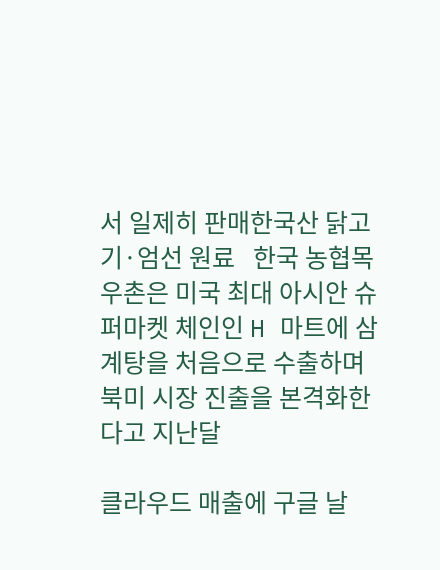서 일제히 판매한국산 닭고기·엄선 원료   한국 농협목우촌은 미국 최대 아시안 슈퍼마켓 체인인 H 마트에 삼계탕을 처음으로 수출하며 북미 시장 진출을 본격화한다고 지난달

클라우드 매출에 구글 날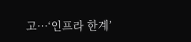고…‘인프라 한계’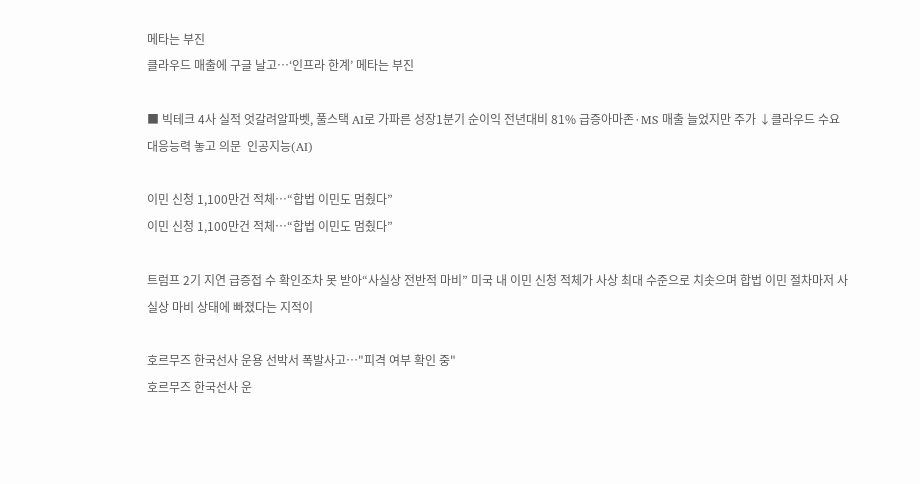메타는 부진
클라우드 매출에 구글 날고…‘인프라 한계’ 메타는 부진

■ 빅테크 4사 실적 엇갈려알파벳, 풀스택 AI로 가파른 성장1분기 순이익 전년대비 81% 급증아마존·MS 매출 늘었지만 주가 ↓클라우드 수요 대응능력 놓고 의문  인공지능(AI)

이민 신청 1,100만건 적체…“합법 이민도 멈췄다”
이민 신청 1,100만건 적체…“합법 이민도 멈췄다”

트럼프 2기 지연 급증접 수 확인조차 못 받아“사실상 전반적 마비” 미국 내 이민 신청 적체가 사상 최대 수준으로 치솟으며 합법 이민 절차마저 사실상 마비 상태에 빠졌다는 지적이

호르무즈 한국선사 운용 선박서 폭발사고…"피격 여부 확인 중"
호르무즈 한국선사 운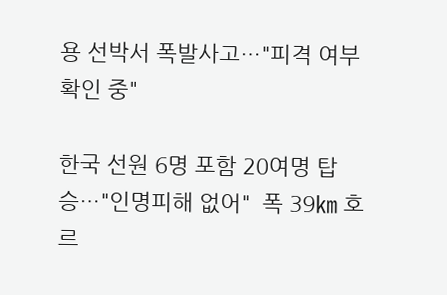용 선박서 폭발사고…"피격 여부 확인 중"

한국 선원 6명 포함 20여명 탑승…"인명피해 없어"  폭 39㎞ 호르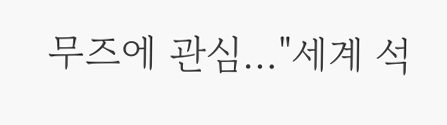무즈에 관심…"세계 석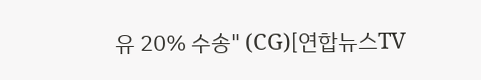유 20% 수송" (CG)[연합뉴스TV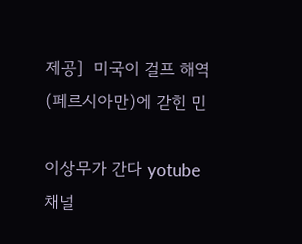제공]  미국이 걸프 해역(페르시아만)에 갇힌 민

이상무가 간다 yotube 채널